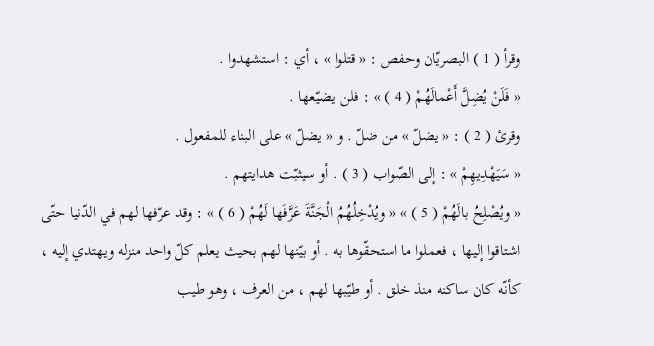وقرأ ( 1 ) البصريّان وحفص : « قتلوا » ، أي : استشهدوا .
« فَلَنْ يُضِلَّ أَعْمالَهُمْ ( 4 ) » : فلن يضيّعها .
وقرئ ( 2 ) : « يضلّ » من ضلّ . و « يضلّ » على البناء للمفعول .
« سَيَهْدِيهِمْ » : إلى الصّواب ( 3 ) . أو سيثبّت هدايتهم .
« ويُصْلِحُ بالَهُمْ ( 5 ) » « ويُدْخِلُهُمُ الْجَنَّةَ عَرَّفَها لَهُمْ ( 6 ) » : وقد عرّفها لهم في الدّنيا حتّى اشتاقوا إليها ، فعملوا ما استحقّوها به . أو بيّنها لهم بحيث يعلم كلّ واحد منزله ويهتدي إليه ، كأنّه كان ساكنه منذ خلق . أو طيّبها لهم ، من العرف ، وهو طيب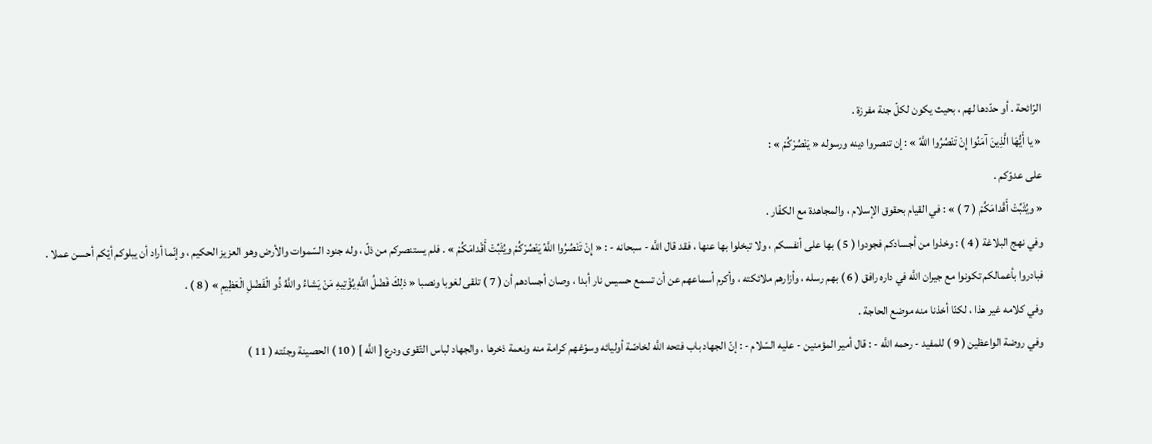الرّائحة . أو حدّدها لهم ، بحيث يكون لكلّ جنة مفرزة .
« يا أَيُّهَا الَّذِينَ آمَنُوا إِنْ تَنْصُرُوا اللَّهً » : إن تنصروا دينه ورسوله « يَنْصُرْكُمْ » :
على عدوّكم .
« ويُثَبِّتْ أَقْدامَكُمْ ( 7 ) » : في القيام بحقوق الإسلام ، والمجاهدة مع الكفّار .
وفي نهج البلاغة ( 4 ) : وخذوا من أجسادكم فجودوا ( 5 ) بها على أنفسكم ، ولا تبخلوا بها عنها ، فقد قال اللَّه - سبحانه - : « إِنْ تَنْصُرُوا اللَّهً يَنْصُرْكُمْ ويُثَبِّتْ أَقْدامَكُمْ » . فلم يستنصركم من ذلّ ، وله جنود السّموات والأرض وهو العزيز الحكيم ، وإنّما أراد أن يبلوكم أيّكم أحسن عملا . فبادروا بأعمالكم تكونوا مع جيران اللَّه في داره رافق ( 6 ) بهم رسله ، وأزارهم ملائكته ، وأكرم أسماعهم عن أن تسمع حسيس نار أبدا ، وصان أجسادهم أن ( 7 ) تلقى لغوبا ونصبا « ذلِكَ فَضْلُ اللَّهِ يُؤْتِيهِ مَنْ يَشاءُ واللَّهُ ذُو الْفَضْلِ الْعَظِيمِ » ( 8 ) .
وفي كلامه غير هذا ، لكنّا أخذنا منه موضع الحاجة .
وفي روضة الواعظين ( 9 ) للمفيد - رحمه اللَّه - : قال أمير المؤمنين - عليه السّلام - : إنّ الجهاد باب فتحه اللَّه لخاصّة أوليائه وسوّغهم كرامة منه ونعمة ذخرها ، والجهاد لباس التّقوى ودرع [ اللَّه ] ( 10 ) الحصينة وجنّته ( 11 )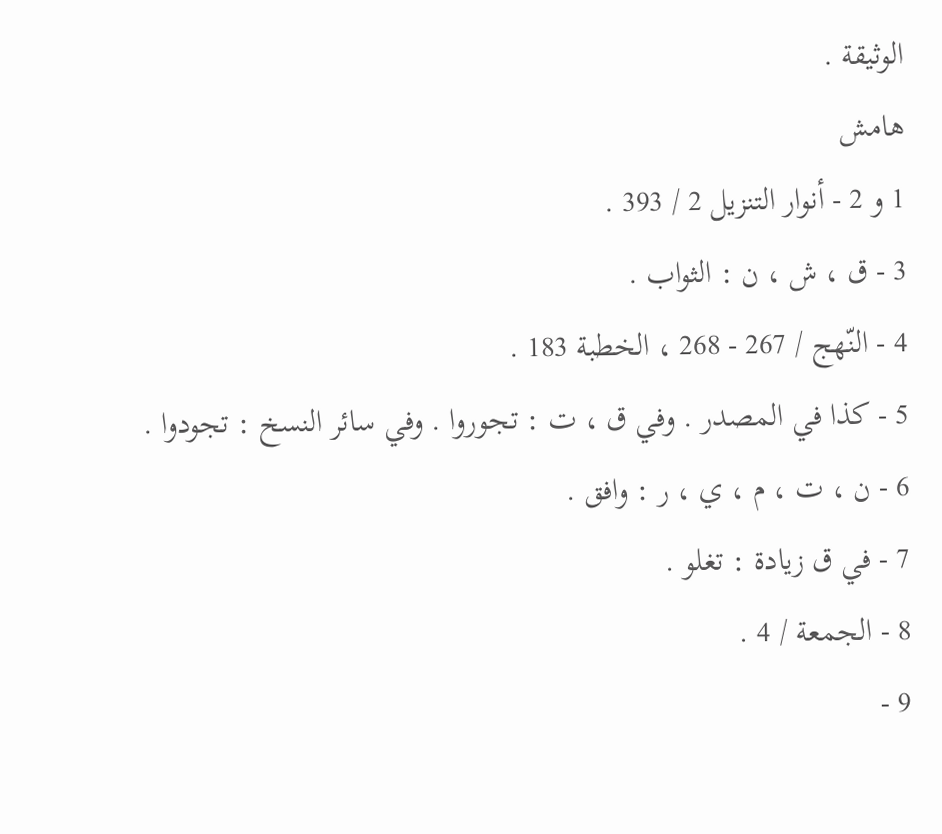الوثيقة .
هامش
1 و 2 - أنوار التنزيل 2 / 393 .
3 - ق ، ش ، ن : الثواب .
4 - النّهج / 267 - 268 ، الخطبة 183 .
5 - كذا في المصدر . وفي ق ، ت : تجوروا . وفي سائر النسخ : تجودوا .
6 - ن ، ت ، م ، ي ، ر : وافق .
7 - في ق زيادة : تغلو .
8 - الجمعة / 4 .
9 -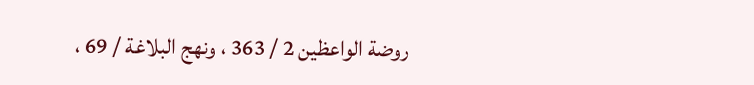روضة الواعظين 2 / 363 ، ونهج البلاغة / 69 ،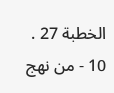الخطبة 27 .
10 - من نهج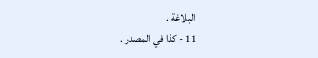البلاغة .
11 - كذا في المصدر .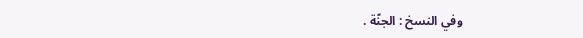وفي النسخ : الجنّة .